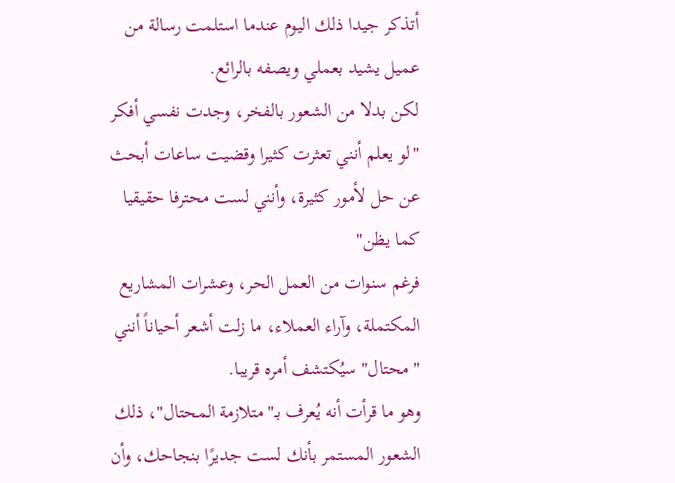أتذكر جيدا ذلك اليوم عندما استلمت رسالة من عميل يشيد بعملي ويصفه بالرائع.
لكن بدلا من الشعور بالفخر، وجدت نفسي أفكر "لو يعلم أنني تعثرت كثيرا وقضيت ساعات أبحث عن حل لأمور كثيرة، وأنني لست محترفا حقيقيا كما يظن"
فرغم سنوات من العمل الحر، وعشرات المشاريع المكتملة، وآراء العملاء، ما زلت أشعر أحياناً أنني "محتال" سيُكتشف أمره قريبا.
وهو ما قرأت أنه يُعرف بـ"متلازمة المحتال"، ذلك الشعور المستمر بأنك لست جديرًا بنجاحك، وأن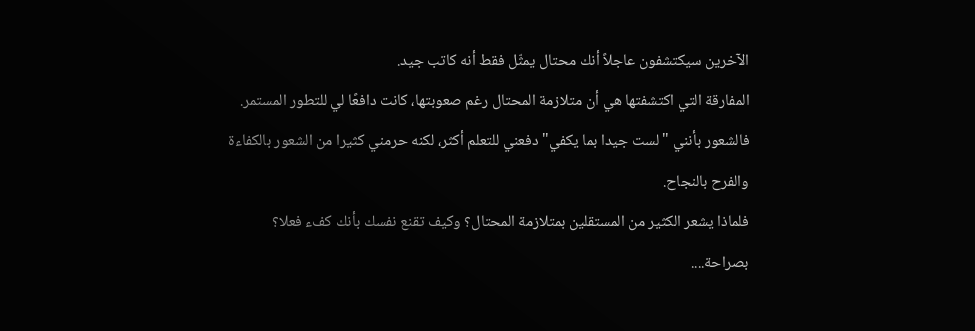الآخرين سيكتشفون عاجلاً أنك محتال يمثّل فقط أنه كاتب جيد.
المفارقة التي اكتشفتها هي أن متلازمة المحتال رغم صعوبتها، كانت دافعًا لي للتطور المستمر. فالشعور بأنني "لست جيدا بما يكفي" دفعني للتعلم أكثر، لكنه حرمني كثيرا من الشعور بالكفاءة والفرح بالنجاح.
فلماذا يشعر الكثير من المستقلين بمتلازمة المحتال؟ وكيف تقنع نفسك بأنك كفء فعلا؟
بصراحة....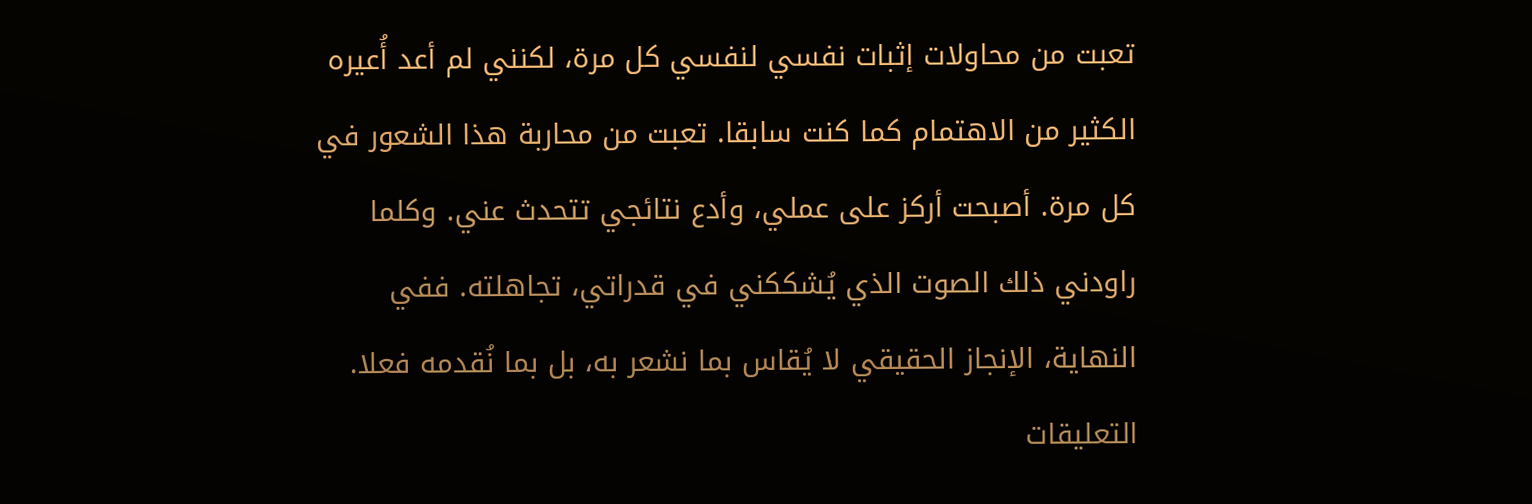تعبت من محاولات إثبات نفسي لنفسي كل مرة، لكنني لم أعد أُعيره الكثير من الاهتمام كما كنت سابقا. تعبت من محاربة هذا الشعور في كل مرة. أصبحت أركز على عملي، وأدع نتائجي تتحدث عني. وكلما راودني ذلك الصوت الذي يُشككني في قدراتي، تجاهلته. ففي النهاية، الإنجاز الحقيقي لا يُقاس بما نشعر به، بل بما نُقدمه فعلا.
التعليقات